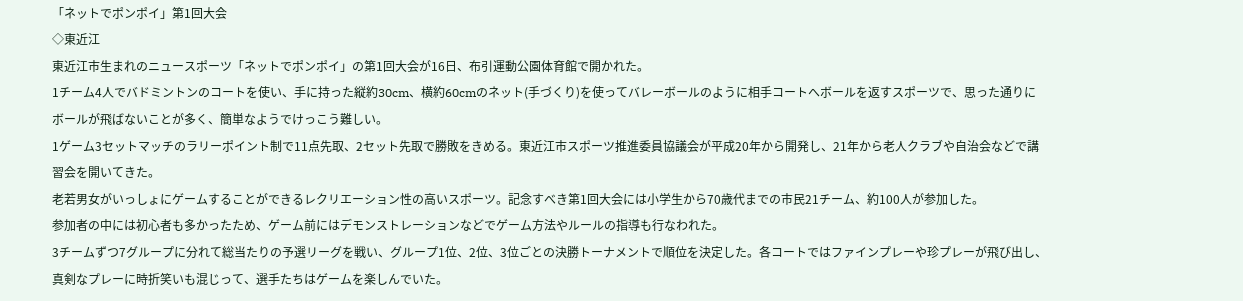「ネットでポンポイ」第1回大会
◇東近江
東近江市生まれのニュースポーツ「ネットでポンポイ」の第1回大会が16日、布引運動公園体育館で開かれた。
1チーム4人でバドミントンのコートを使い、手に持った縦約30cm、横約60cmのネット(手づくり)を使ってバレーボールのように相手コートへボールを返すスポーツで、思った通りにボールが飛ばないことが多く、簡単なようでけっこう難しい。
1ゲーム3セットマッチのラリーポイント制で11点先取、2セット先取で勝敗をきめる。東近江市スポーツ推進委員協議会が平成20年から開発し、21年から老人クラブや自治会などで講習会を開いてきた。
老若男女がいっしょにゲームすることができるレクリエーション性の高いスポーツ。記念すべき第1回大会には小学生から70歳代までの市民21チーム、約100人が参加した。
参加者の中には初心者も多かったため、ゲーム前にはデモンストレーションなどでゲーム方法やルールの指導も行なわれた。
3チームずつ7グループに分れて総当たりの予選リーグを戦い、グループ1位、2位、3位ごとの決勝トーナメントで順位を決定した。各コートではファインプレーや珍プレーが飛び出し、真剣なプレーに時折笑いも混じって、選手たちはゲームを楽しんでいた。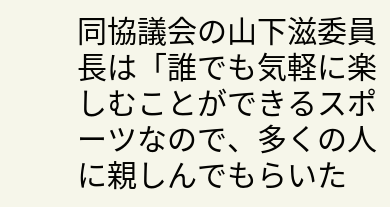同協議会の山下滋委員長は「誰でも気軽に楽しむことができるスポーツなので、多くの人に親しんでもらいた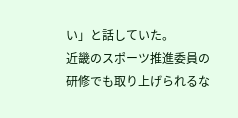い」と話していた。
近畿のスポーツ推進委員の研修でも取り上げられるな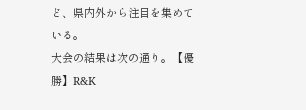ど、県内外から注目を集めている。
大会の結果は次の通り。【優勝】R&K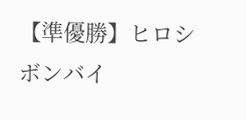【準優勝】ヒロシボンバイ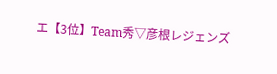エ【3位】Team秀▽彦根レジェンズ